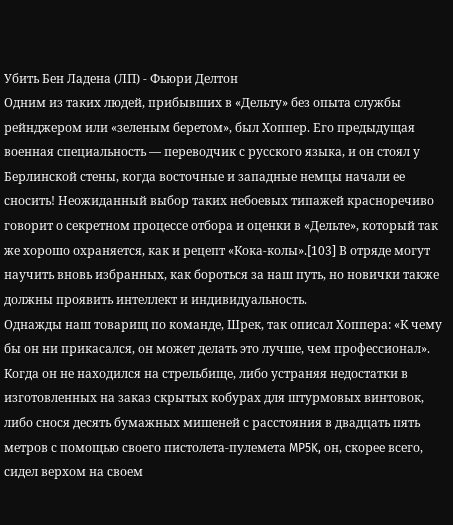Убить Бен Ладена (ЛП) - Фьюри Делтон
Одним из таких людей, прибывших в «Дельту» без опыта службы рейнджером или «зеленым беретом», был Хоппер. Его предыдущая военная специальность — переводчик с русского языка, и он стоял у Берлинской стены, когда восточные и западные немцы начали ее сносить! Неожиданный выбор таких небоевых типажей красноречиво говорит о секретном процессе отбора и оценки в «Дельте», который так же хорошо охраняется, как и рецепт «Кока-колы».[103] В отряде могут научить вновь избранных, как бороться за наш путь, но новички также должны проявить интеллект и индивидуальность.
Однажды наш товарищ по команде, Шрек, так описал Хоппера: «К чему бы он ни прикасался, он может делать это лучше, чем профессионал». Когда он не находился на стрельбище, либо устраняя недостатки в изготовленных на заказ скрытых кобурах для штурмовых винтовок, либо снося десять бумажных мишеней с расстояния в двадцать пять метров с помощью своего пистолета-пулемета MP5K, он, скорее всего, сидел верхом на своем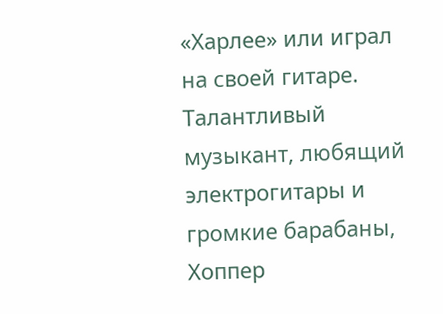«Харлее» или играл на своей гитаре. Талантливый музыкант, любящий электрогитары и громкие барабаны, Хоппер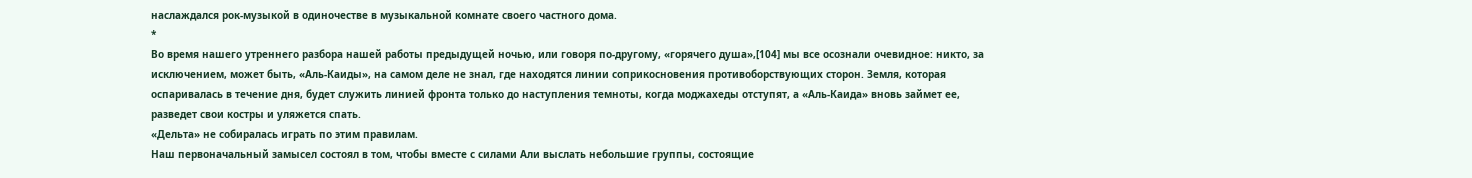наслаждался рок-музыкой в одиночестве в музыкальной комнате своего частного дома.
*
Во время нашего утреннего разбора нашей работы предыдущей ночью, или говоря по-другому, «горячего душа»,[104] мы все осознали очевидное: никто, за исключением, может быть, «Аль-Каиды», на самом деле не знал, где находятся линии соприкосновения противоборствующих сторон. Земля, которая оспаривалась в течение дня, будет служить линией фронта только до наступления темноты, когда моджахеды отступят, а «Аль-Каида» вновь займет ее, разведет свои костры и уляжется спать.
«Дельта» не собиралась играть по этим правилам.
Наш первоначальный замысел состоял в том, чтобы вместе с силами Али выслать небольшие группы, состоящие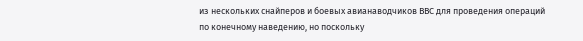из нескольких снайперов и боевых авианаводчиков ВВС для проведения операций по конечному наведению, но поскольку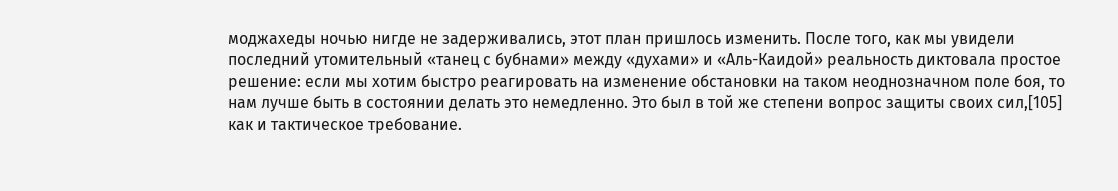моджахеды ночью нигде не задерживались, этот план пришлось изменить. После того, как мы увидели последний утомительный «танец с бубнами» между «духами» и «Аль-Каидой» реальность диктовала простое решение: если мы хотим быстро реагировать на изменение обстановки на таком неоднозначном поле боя, то нам лучше быть в состоянии делать это немедленно. Это был в той же степени вопрос защиты своих сил,[105] как и тактическое требование.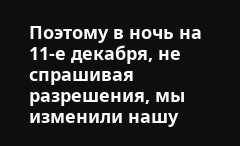Поэтому в ночь на 11-е декабря, не спрашивая разрешения, мы изменили нашу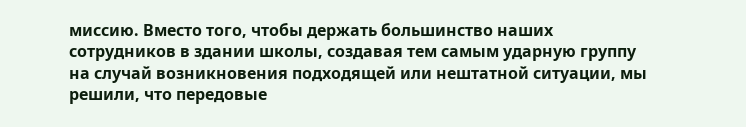миссию. Вместо того, чтобы держать большинство наших сотрудников в здании школы, создавая тем самым ударную группу на случай возникновения подходящей или нештатной ситуации, мы решили, что передовые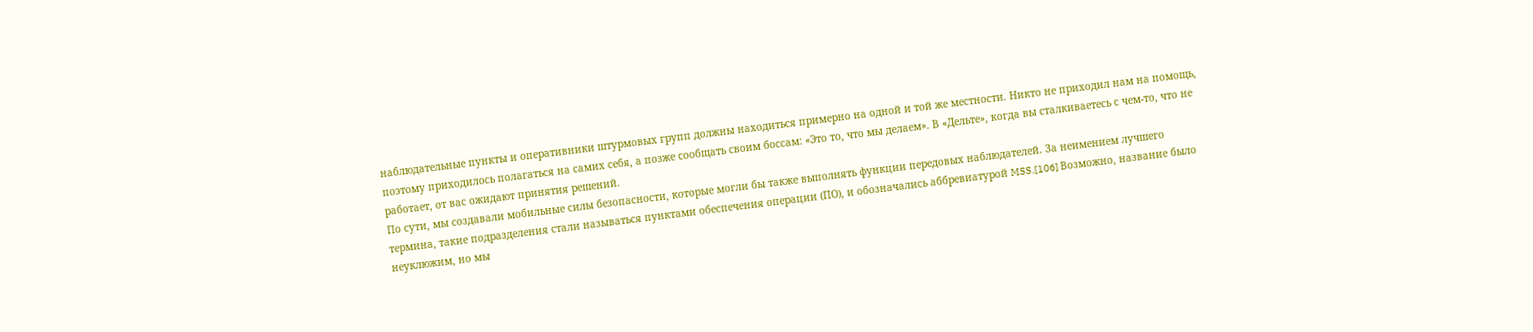наблюдательные пункты и оперативники штурмовых групп должны находиться примерно на одной и той же местности. Никто не приходил нам на помощь, поэтому приходилось полагаться на самих себя, а позже сообщать своим боссам: «Это то, что мы делаем». В «Дельте», когда вы сталкиваетесь с чем-то, что не работает, от вас ожидают принятия решений.
По сути, мы создавали мобильные силы безопасности, которые могли бы также выполнять функции передовых наблюдателей. За неимением лучшего термина, такие подразделения стали называться пунктами обеспечения операции (ПО), и обозначались аббревиатурой MSS.[106] Возможно, название было неуклюжим, но мы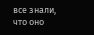все знали, что оно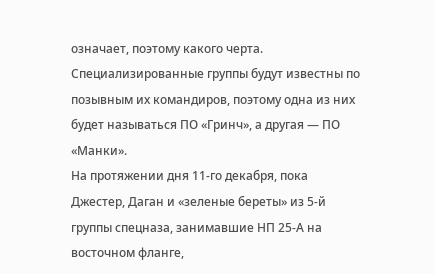означает, поэтому какого черта. Специализированные группы будут известны по позывным их командиров, поэтому одна из них будет называться ПО «Гринч», а другая — ПО «Манки».
На протяжении дня 11-го декабря, пока Джестер, Даган и «зеленые береты» из 5-й группы спецназа, занимавшие НП 25-А на восточном фланге,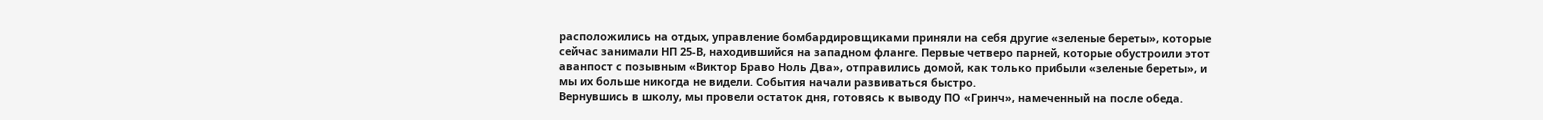расположились на отдых, управление бомбардировщиками приняли на себя другие «зеленые береты», которые сейчас занимали НП 25-В, находившийся на западном фланге. Первые четверо парней, которые обустроили этот аванпост с позывным «Виктор Браво Ноль Два», отправились домой, как только прибыли «зеленые береты», и мы их больше никогда не видели. События начали развиваться быстро.
Вернувшись в школу, мы провели остаток дня, готовясь к выводу ПО «Гринч», намеченный на после обеда.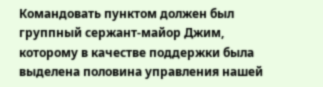Командовать пунктом должен был группный сержант-майор Джим, которому в качестве поддержки была выделена половина управления нашей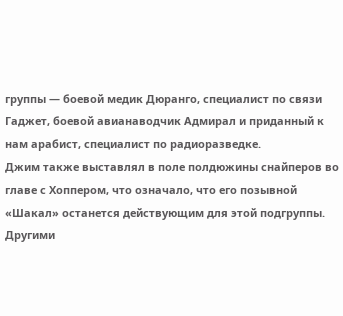группы — боевой медик Дюранго, специалист по связи Гаджет, боевой авианаводчик Адмирал и приданный к нам арабист, специалист по радиоразведке.
Джим также выставлял в поле полдюжины снайперов во главе с Хоппером, что означало, что его позывной «Шакал» останется действующим для этой подгруппы. Другими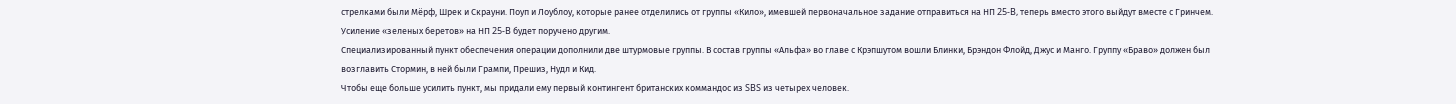стрелками были Мёрф, Шрек и Скрауни. Поуп и Лоублоу, которые ранее отделились от группы «Кило», имевшей первоначальное задание отправиться на НП 25-B, теперь вместо этого выйдут вместе с Гринчем. Усиление «зеленых беретов» на НП 25-B будет поручено другим.
Специализированный пункт обеспечения операции дополнили две штурмовые группы. В состав группы «Альфа» во главе с Крэпшутом вошли Блинки, Брэндон Флойд, Джус и Манго. Группу «Браво» должен был возглавить Стормин, в ней были Грампи, Прешиз, Нудл и Кид.
Чтобы еще больше усилить пункт, мы придали ему первый контингент британских коммандос из SBS из четырех человек.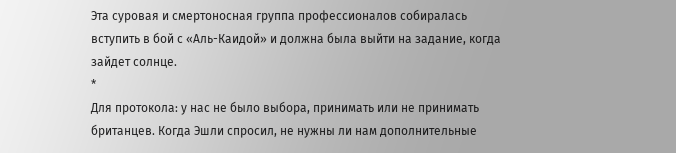Эта суровая и смертоносная группа профессионалов собиралась вступить в бой с «Аль-Каидой» и должна была выйти на задание, когда зайдет солнце.
*
Для протокола: у нас не было выбора, принимать или не принимать британцев. Когда Эшли спросил, не нужны ли нам дополнительные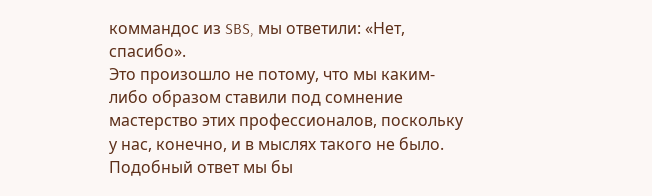коммандос из SBS, мы ответили: «Нет, спасибо».
Это произошло не потому, что мы каким-либо образом ставили под сомнение мастерство этих профессионалов, поскольку у нас, конечно, и в мыслях такого не было. Подобный ответ мы бы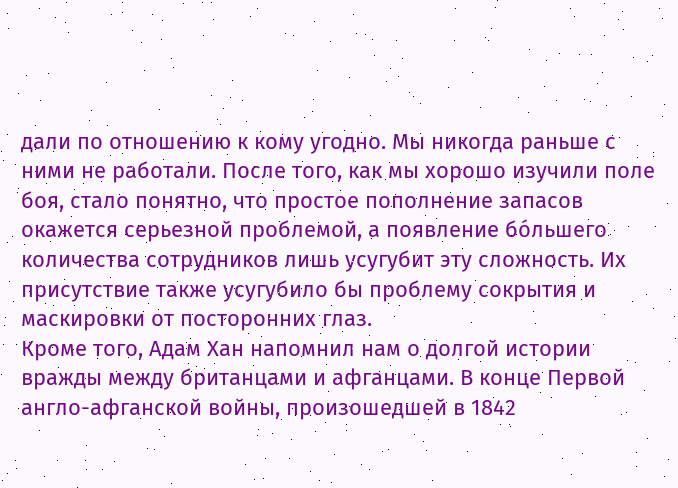дали по отношению к кому угодно. Мы никогда раньше с ними не работали. После того, как мы хорошо изучили поле боя, стало понятно, что простое пополнение запасов окажется серьезной проблемой, а появление бóльшего количества сотрудников лишь усугубит эту сложность. Их присутствие также усугубило бы проблему сокрытия и маскировки от посторонних глаз.
Кроме того, Адам Хан напомнил нам о долгой истории вражды между британцами и афганцами. В конце Первой англо-афганской войны, произошедшей в 1842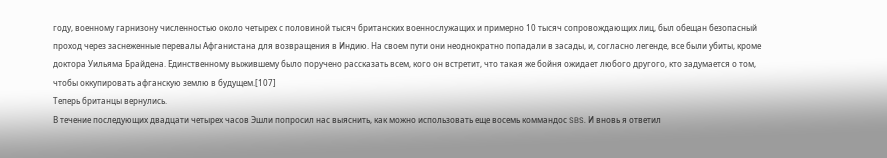году, военному гарнизону численностью около четырех с половиной тысяч британских военнослужащих и примерно 10 тысяч сопровождающих лиц, был обещан безопасный проход через заснеженные перевалы Афганистана для возвращения в Индию. На своем пути они неоднократно попадали в засады, и, согласно легенде, все были убиты, кроме доктора Уильяма Брайдена. Единственному выжившему было поручено рассказать всем, кого он встретит, что такая же бойня ожидает любого другого, кто задумается о том, чтобы оккупировать афганскую землю в будущем.[107]
Теперь британцы вернулись.
В течение последующих двадцати четырех часов Эшли попросил нас выяснить, как можно использовать еще восемь коммандос SBS. И вновь я ответил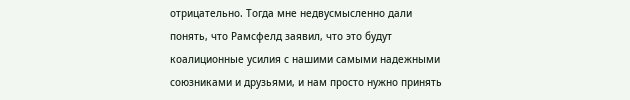отрицательно. Тогда мне недвусмысленно дали понять, что Рамсфелд заявил, что это будут коалиционные усилия с нашими самыми надежными союзниками и друзьями, и нам просто нужно принять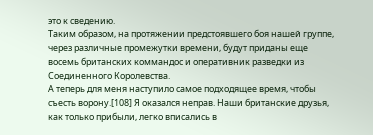это к сведению.
Таким образом, на протяжении предстоявшего боя нашей группе, через различные промежутки времени, будут приданы еще восемь британских коммандос и оперативник разведки из Соединенного Королевства.
А теперь для меня наступило самое подходящее время, чтобы съесть ворону.[108] Я оказался неправ. Наши британские друзья, как только прибыли, легко вписались в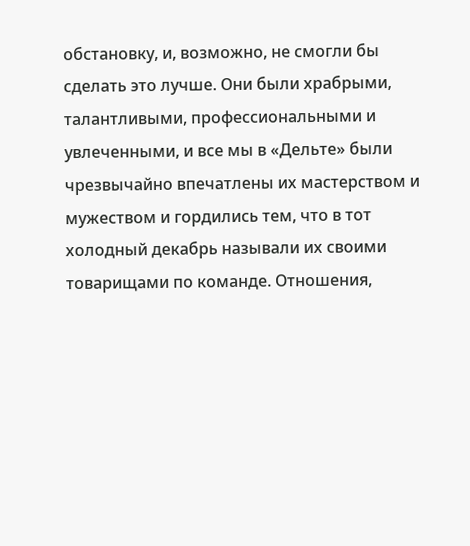обстановку, и, возможно, не смогли бы сделать это лучше. Они были храбрыми, талантливыми, профессиональными и увлеченными, и все мы в «Дельте» были чрезвычайно впечатлены их мастерством и мужеством и гордились тем, что в тот холодный декабрь называли их своими товарищами по команде. Отношения,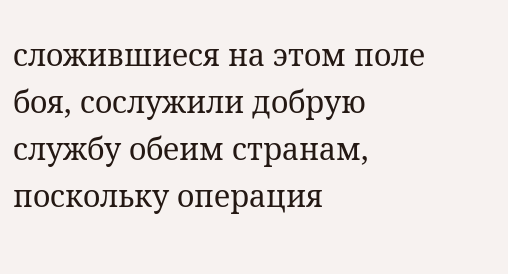сложившиеся на этом поле боя, сослужили добрую службу обеим странам, поскольку операция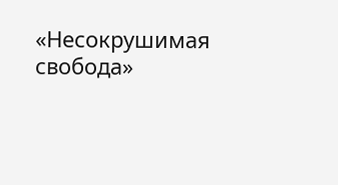«Несокрушимая свобода»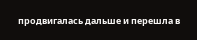продвигалась дальше и перешла в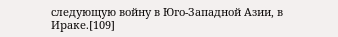следующую войну в Юго-Западной Азии, в Ираке.[109]